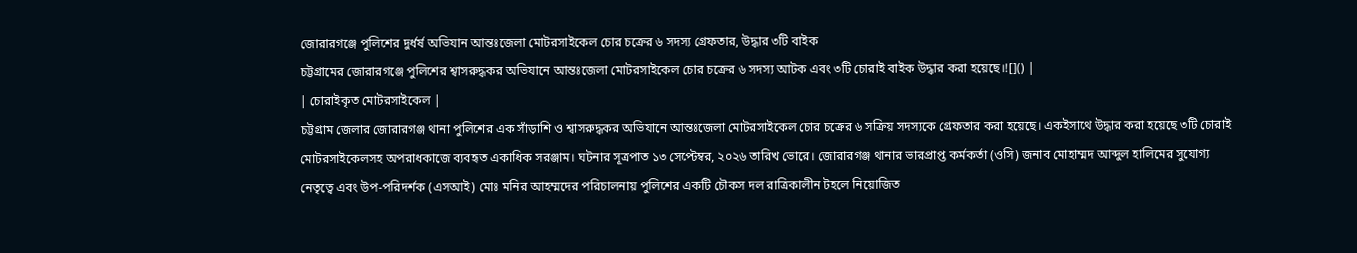জোরারগঞ্জে পুলিশের দুর্ধর্ষ অভিযান আন্তঃজেলা মোটরসাইকেল চোর চক্রের ৬ সদস্য গ্রেফতার, উদ্ধার ৩টি বাইক
চট্টগ্রামের জোরারগঞ্জে পুলিশের শ্বাসরুদ্ধকর অভিযানে আন্তঃজেলা মোটরসাইকেল চোর চক্রের ৬ সদস্য আটক এবং ৩টি চোরাই বাইক উদ্ধার করা হয়েছে।![]() |
| চোরাইকৃত মোটরসাইকেল |
চট্টগ্রাম জেলার জোরারগঞ্জ থানা পুলিশের এক সাঁড়াশি ও শ্বাসরুদ্ধকর অভিযানে আন্তঃজেলা মোটরসাইকেল চোর চক্রের ৬ সক্রিয় সদস্যকে গ্রেফতার করা হয়েছে। একইসাথে উদ্ধার করা হয়েছে ৩টি চোরাই মোটরসাইকেলসহ অপরাধকাজে ব্যবহৃত একাধিক সরঞ্জাম। ঘটনার সূত্রপাত ১৩ সেপ্টেম্বর, ২০২৬ তারিখ ভোরে। জোরারগঞ্জ থানার ভারপ্রাপ্ত কর্মকর্তা (ওসি) জনাব মোহাম্মদ আব্দুল হালিমের সুযোগ্য নেতৃত্বে এবং উপ-পরিদর্শক (এসআই) মোঃ মনির আহম্মদের পরিচালনায় পুলিশের একটি চৌকস দল রাত্রিকালীন টহলে নিয়োজিত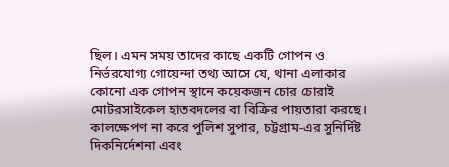ছিল। এমন সময় তাদের কাছে একটি গোপন ও নির্ভরযোগ্য গোয়েন্দা তথ্য আসে যে, থানা এলাকার কোনো এক গোপন স্থানে কয়েকজন চোর চোরাই মোটরসাইকেল হাতবদলের বা বিক্রির পায়তারা করছে। কালক্ষেপণ না করে পুলিশ সুপার, চট্টগ্রাম-এর সুনির্দিষ্ট দিকনির্দেশনা এবং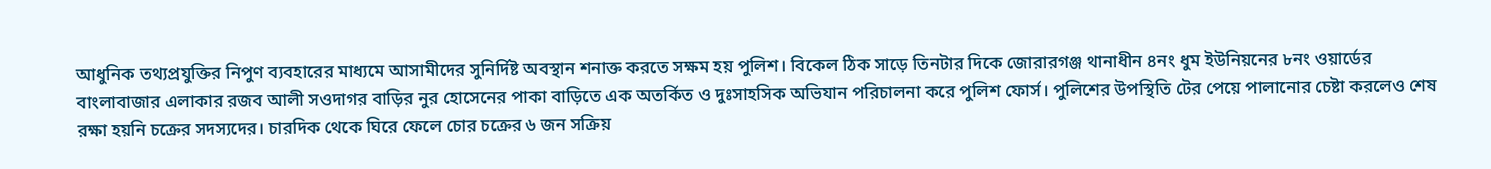আধুনিক তথ্যপ্রযুক্তির নিপুণ ব্যবহারের মাধ্যমে আসামীদের সুনির্দিষ্ট অবস্থান শনাক্ত করতে সক্ষম হয় পুলিশ। বিকেল ঠিক সাড়ে তিনটার দিকে জোরারগঞ্জ থানাধীন ৪নং ধুম ইউনিয়নের ৮নং ওয়ার্ডের বাংলাবাজার এলাকার রজব আলী সওদাগর বাড়ির নুর হোসেনের পাকা বাড়িতে এক অতর্কিত ও দুঃসাহসিক অভিযান পরিচালনা করে পুলিশ ফোর্স। পুলিশের উপস্থিতি টের পেয়ে পালানোর চেষ্টা করলেও শেষ রক্ষা হয়নি চক্রের সদস্যদের। চারদিক থেকে ঘিরে ফেলে চোর চক্রের ৬ জন সক্রিয়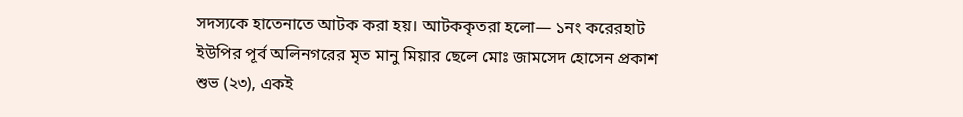সদস্যকে হাতেনাতে আটক করা হয়। আটককৃতরা হলো— ১নং করেরহাট ইউপির পূর্ব অলিনগরের মৃত মানু মিয়ার ছেলে মোঃ জামসেদ হোসেন প্রকাশ শুভ (২৩), একই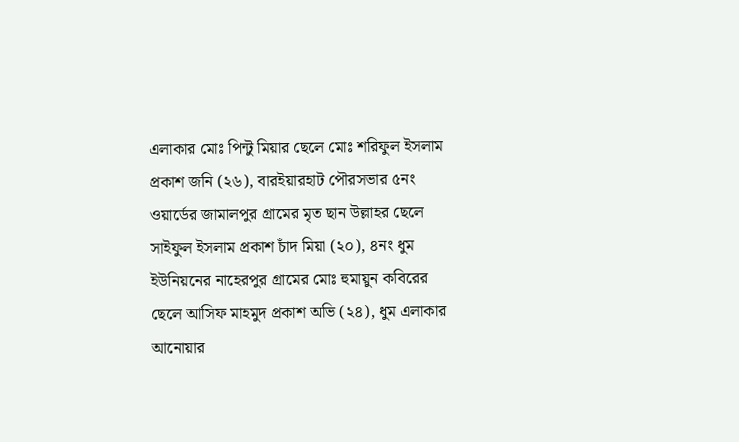এলাকার মোঃ পিন্টু মিয়ার ছেলে মোঃ শরিফুল ইসলাম প্রকাশ জনি (২৬), বারইয়ারহাট পৌরসভার ৫নং ওয়ার্ডের জামালপুর গ্রামের মৃত ছান উল্লাহর ছেলে সাইফুল ইসলাম প্রকাশ চাঁদ মিয়া (২০), ৪নং ধুম ইউনিয়নের নাহেরপুর গ্রামের মোঃ হুমায়ুন কবিরের ছেলে আসিফ মাহমুদ প্রকাশ অভি (২৪), ধুম এলাকার আনোয়ার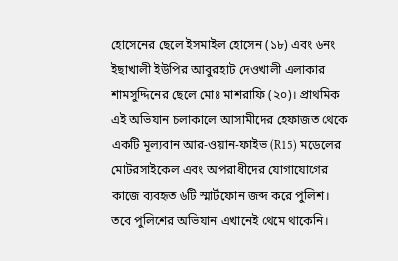হোসেনের ছেলে ইসমাইল হোসেন (১৮) এবং ৬নং ইছাখালী ইউপির আবুরহাট দেওখালী এলাকার শামসুদ্দিনের ছেলে মোঃ মাশরাফি (২০)। প্রাথমিক এই অভিযান চলাকালে আসামীদের হেফাজত থেকে একটি মূল্যবান আর-ওয়ান-ফাইভ (R15) মডেলের মোটরসাইকেল এবং অপরাধীদের যোগাযোগের কাজে ব্যবহৃত ৬টি স্মার্টফোন জব্দ করে পুলিশ। তবে পুলিশের অভিযান এখানেই থেমে থাকেনি।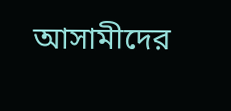আসামীদের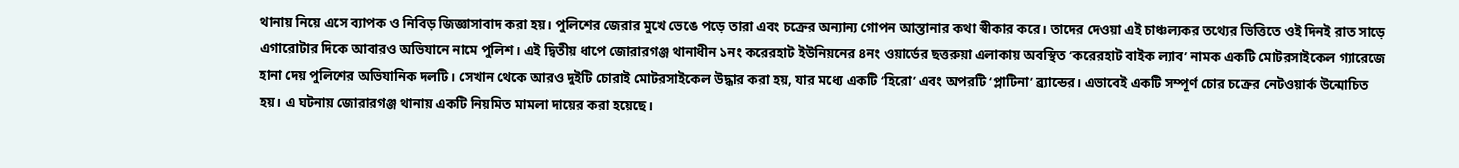থানায় নিয়ে এসে ব্যাপক ও নিবিড় জিজ্ঞাসাবাদ করা হয়। পুলিশের জেরার মুখে ভেঙে পড়ে তারা এবং চক্রের অন্যান্য গোপন আস্তানার কথা স্বীকার করে। তাদের দেওয়া এই চাঞ্চল্যকর তথ্যের ভিত্তিতে ওই দিনই রাত সাড়ে এগারোটার দিকে আবারও অভিযানে নামে পুলিশ। এই দ্বিতীয় ধাপে জোরারগঞ্জ থানাধীন ১নং করেরহাট ইউনিয়নের ৪নং ওয়ার্ডের ছত্তরুয়া এলাকায় অবস্থিত ‘করেরহাট বাইক ল্যাব’ নামক একটি মোটরসাইকেল গ্যারেজে হানা দেয় পুলিশের অভিযানিক দলটি। সেখান থেকে আরও দুইটি চোরাই মোটরসাইকেল উদ্ধার করা হয়, যার মধ্যে একটি ‘হিরো’ এবং অপরটি ‘প্লাটিনা’ ব্র্যান্ডের। এভাবেই একটি সম্পূর্ণ চোর চক্রের নেটওয়ার্ক উন্মোচিত হয়। এ ঘটনায় জোরারগঞ্জ থানায় একটি নিয়মিত মামলা দায়ের করা হয়েছে।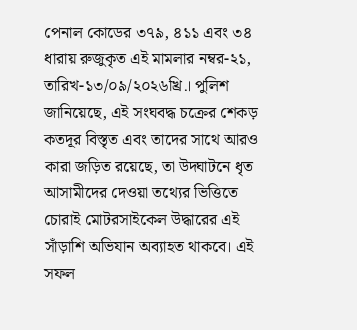পেনাল কোডের ৩৭৯, ৪১১ এবং ৩৪ ধারায় রুজুকৃত এই মামলার নম্বর-২১, তারিখ-১৩/০৯/২০২৬খ্রি.। পুলিশ জানিয়েছে, এই সংঘবদ্ধ চক্রের শেকড় কতদূর বিস্তৃত এবং তাদের সাথে আরও কারা জড়িত রয়েছে, তা উদ্ঘাটনে ধৃত আসামীদের দেওয়া তথ্যের ভিত্তিতে চোরাই মোটরসাইকেল উদ্ধারের এই সাঁড়াশি অভিযান অব্যাহত থাকবে। এই সফল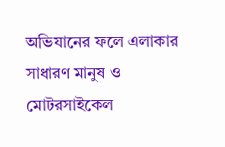অভিযানের ফলে এলাকার সাধারণ মানুষ ও মোটরসাইকেল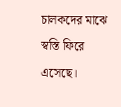চালকদের মাঝে স্বস্তি ফিরে এসেছে।